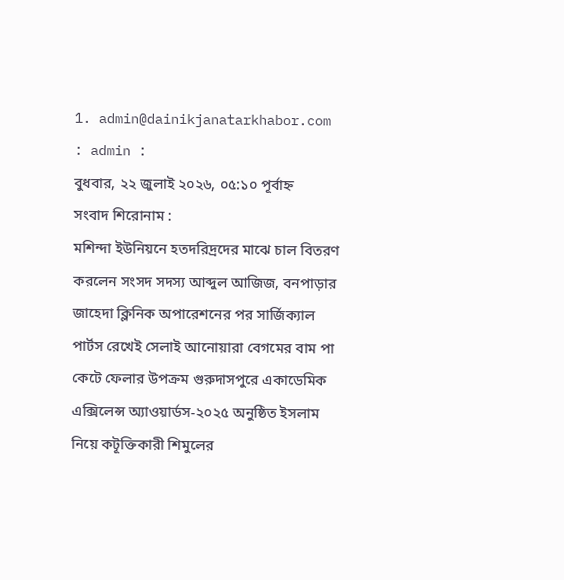1. admin@dainikjanatarkhabor.com : admin :
বুধবার, ২২ জুলাই ২০২৬, ০৫:১০ পূর্বাহ্ন
সংবাদ শিরোনাম :
মশিন্দা ইউনিয়নে হতদরিদ্রদের মাঝে চাল বিতরণ করলেন সংসদ সদস্য আব্দুল আজিজ, বনপাড়ার জাহেদা ক্লিনিক অপারেশনের পর সার্জিক্যাল পার্টস রেখেই সেলাই আনোয়ারা বেগমের বাম পা কেটে ফেলার উপক্রম গুরুদাসপুরে একাডেমিক এক্সিলেন্স অ্যাওয়ার্ডস-২০২৫ অনুষ্ঠিত ইসলাম নিয়ে কটূক্তিকারী শিমুলের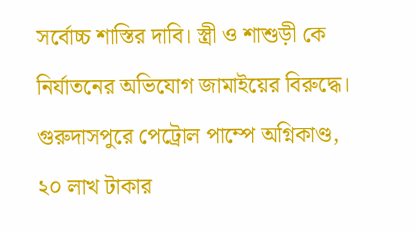সর্বোচ্চ শাস্তির দাবি। স্ত্রী ও শাশুড়ী কে নির্যাতনের অভিযোগ জামাইয়ের বিরুদ্ধে। গুরুদাসপুরে পেট্রোল পাম্পে অগ্নিকাণ্ড, ২০ লাখ টাকার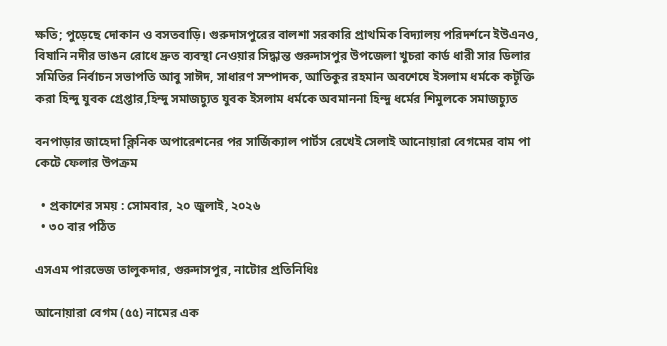ক্ষতি; পুড়েছে দোকান ও বসতবাড়ি। গুরুদাসপুরের বালশা সরকারি প্রাথমিক বিদ্যালয় পরিদর্শনে ইউএনও, বিষানি নদীর ভাঙন রোধে দ্রুত ব্যবস্থা নেওয়ার সিদ্ধান্ত গুরুদাসপুর উপজেলা খুচরা কার্ড ধারী সার ডিলার সমিতির নির্বাচন সভাপতি আবু সাঈদ, সাধারণ সম্পাদক, আতিকুর রহমান অবশেষে ইসলাম ধর্মকে কটূক্তি করা হিন্দু যুবক গ্রেপ্তার,হিন্দু সমাজচ্যুত যুবক ইসলাম ধর্মকে অবমাননা হিন্দু ধর্মের শিমুলকে সমাজচ্যুত

বনপাড়ার জাহেদা ক্লিনিক অপারেশনের পর সার্জিক্যাল পার্টস রেখেই সেলাই আনোয়ারা বেগমের বাম পা কেটে ফেলার উপক্রম

  • প্রকাশের সময় : সোমবার, ২০ জুলাই, ২০২৬
  • ৩০ বার পঠিত

এসএম পারভেজ তালুকদার, গুরুদাসপুর, নাটোর প্রতিনিধিঃ

আনোয়ারা বেগম (৫৫) নামের এক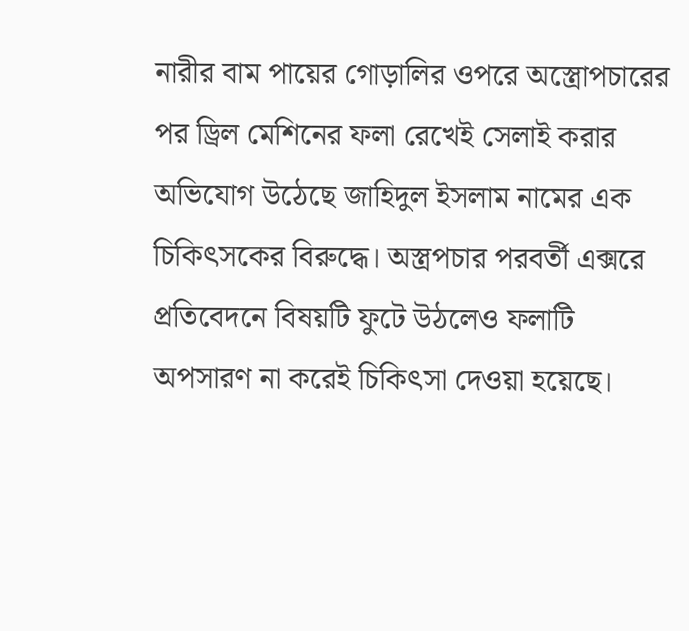নারীর বাম পায়ের গোড়ালির ওপরে অস্ত্রোপচারের পর ড্রিল মেশিনের ফলা রেখেই সেলাই করার অভিযোগ উঠেছে জাহিদুল ইসলাম নামের এক চিকিৎসকের বিরুদ্ধে। অস্ত্রপচার পরবর্তী এক্সরে প্রতিবেদনে বিষয়টি ফুটে উঠলেও ফলাটি অপসারণ না করেই চিকিৎসা দেওয়া হয়েছে।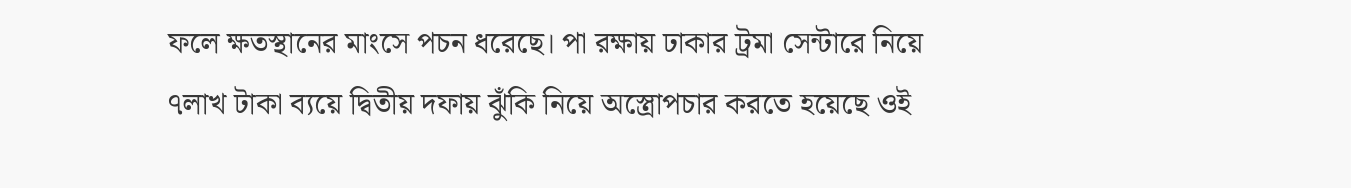ফলে ক্ষতস্থানের মাংসে পচন ধরেছে। পা রক্ষায় ঢাকার ট্রমা সেন্টারে নিয়ে ৭লাখ টাকা ব্যয়ে দ্বিতীয় দফায় ঝুঁকি নিয়ে অস্ত্রোপচার করতে হয়েছে ওই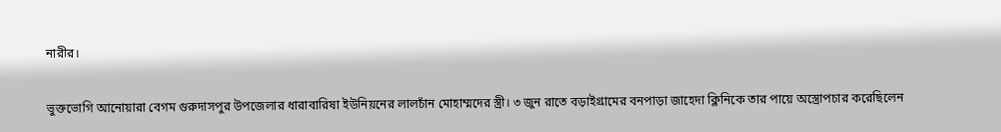নারীর।

ভুক্তভোগি আনোয়ারা বেগম গুরুদাসপুর উপজেলার ধারাবারিষা ইউনিয়নের লালচাঁন মোহাম্মদের স্ত্রী। ৩ জুন রাতে বড়াইগ্রামের বনপাড়া জাহেদা ক্লিনিকে তার পায়ে অস্ত্রোপচার করেছিলেন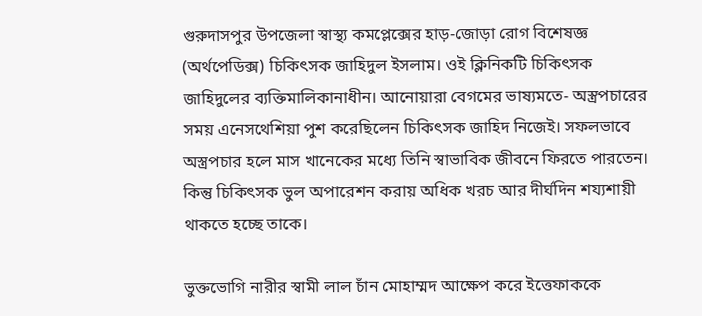গুরুদাসপুর উপজেলা স্বাস্থ্য কমপ্লেক্সের হাড়-জোড়া রোগ বিশেষজ্ঞ (অর্থপেডিক্স) চিকিৎসক জাহিদুল ইসলাম। ওই ক্লিনিকটি চিকিৎসক জাহিদুলের ব্যক্তিমালিকানাধীন। আনোয়ারা বেগমের ভাষ্যমতে- অস্ত্রপচারের সময় এনেসথেশিয়া পুশ করেছিলেন চিকিৎসক জাহিদ নিজেই। সফলভাবে অস্ত্রপচার হলে মাস খানেকের মধ্যে তিনি স্বাভাবিক জীবনে ফিরতে পারতেন। কিন্তু চিকিৎসক ভুল অপারেশন করায় অধিক খরচ আর দীর্ঘদিন শয্যশায়ী থাকতে হচ্ছে তাকে।

ভুক্তভোগি নারীর স্বামী লাল চাঁন মোহাম্মদ আক্ষেপ করে ইত্তেফাককে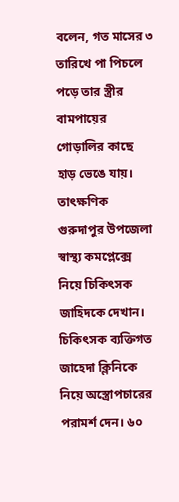বলেন, গত মাসের ৩ তারিখে পা পিচলে পড়ে তার স্ত্রীর বামপায়ের গোড়ালির কাছে হাড় ভেঙে যায়। তাৎক্ষণিক গুরুদাপুর উপজেলা স্বাস্থ্য কমপ্লেক্সে নিয়ে চিকিৎসক জাহিদকে দেখান। চিকিৎসক ব্যক্তিগত জাহেদা ক্লিনিকে নিয়ে অস্ত্রোপচারের পরামর্শ দেন। ৬০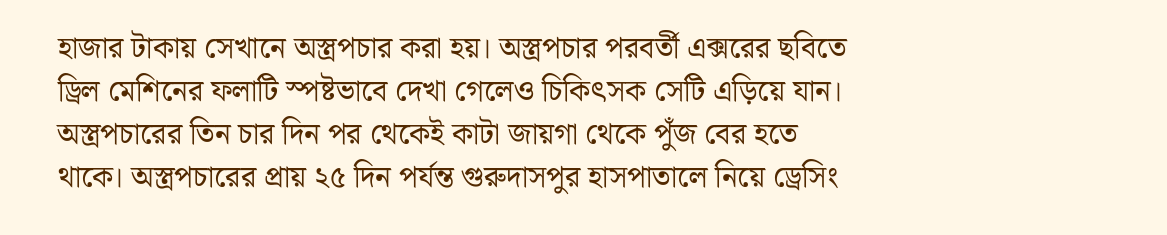হাজার টাকায় সেখানে অস্ত্রপচার করা হয়। অস্ত্রপচার পরবর্তী এক্সরের ছবিতে ড্রিল মেশিনের ফলাটি স্পষ্টভাবে দেখা গেলেও চিকিৎসক সেটি এড়িয়ে যান। অস্ত্রপচারের তিন চার দিন পর থেকেই কাটা জায়গা থেকে পুঁজ বের হতে থাকে। অস্ত্রপচারের প্রায় ২৫ দিন পর্যন্ত গুরুদাসপুর হাসপাতালে নিয়ে ড্রেসিং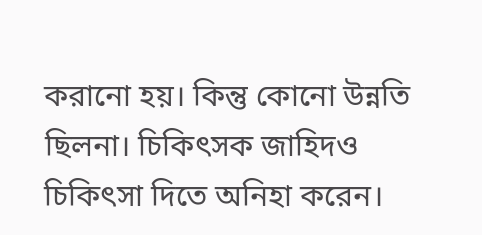করানো হয়। কিন্তু কোনো উন্নতি ছিলনা। চিকিৎসক জাহিদও চিকিৎসা দিতে অনিহা করেন।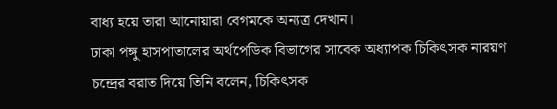বাধ্য হয়ে তারা আনোয়ারা বেগমকে অন্যত্র দেখান।
ঢাকা পঙ্গু হাসপাতালের অর্থপেডিক বিভাগের সাবেক অধ্যাপক চিকিৎসক নারয়ণ চন্দ্রের বরাত দিয়ে তিনি বলেন, চিকিৎসক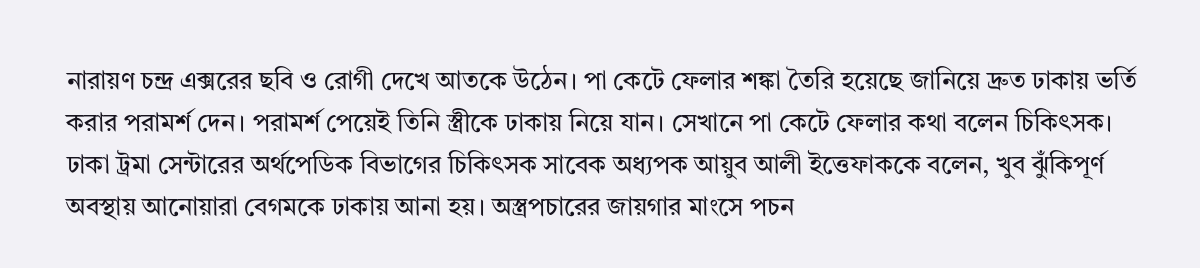নারায়ণ চন্দ্র এক্সরের ছবি ও রোগী দেখে আতকে উঠেন। পা কেটে ফেলার শঙ্কা তৈরি হয়েছে জানিয়ে দ্রুত ঢাকায় ভর্তি করার পরামর্শ দেন। পরামর্শ পেয়েই তিনি স্ত্রীকে ঢাকায় নিয়ে যান। সেখানে পা কেটে ফেলার কথা বলেন চিকিৎসক।
ঢাকা ট্রমা সেন্টারের অর্থপেডিক বিভাগের চিকিৎসক সাবেক অধ্যপক আয়ুব আলী ইত্তেফাককে বলেন, খুব ঝুঁকিপূর্ণ অবস্থায় আনোয়ারা বেগমকে ঢাকায় আনা হয়। অস্ত্রপচারের জায়গার মাংসে পচন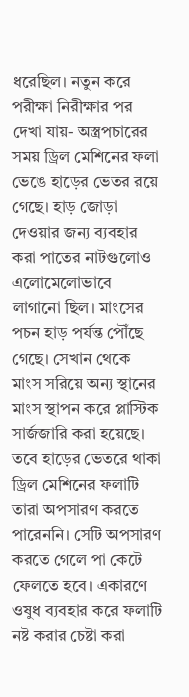ধরেছিল। নতুন করে পরীক্ষা নিরীক্ষার পর দেখা যায়- অস্ত্রপচারের সময় ড্রিল মেশিনের ফলা ভেঙে হাড়ের ভেতর রয়ে গেছে। হাড় জোড়া দেওয়ার জন্য ব্যবহার করা পাতের নাটগুলোও এলোমেলোভাবে লাগানো ছিল। মাংসের পচন হাড় পর্যন্ত পৌঁছে গেছে। সেখান থেকে মাংস সরিয়ে অন্য স্থানের মাংস স্থাপন করে প্লাস্টিক সার্জজারি করা হয়েছে। তবে হাড়ের ভেতরে থাকা ড্রিল মেশিনের ফলাটি তারা অপসারণ করতে পারেননি। সেটি অপসারণ করতে গেলে পা কেটে ফেলতে হবে। একারণে ওষুধ ব্যবহার করে ফলাটি নষ্ট করার চেষ্টা করা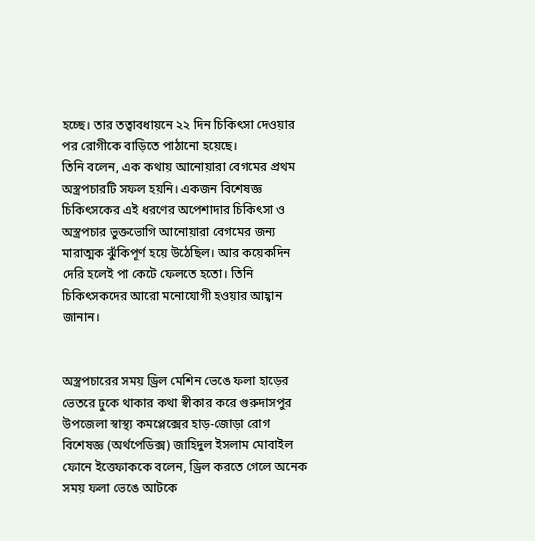হচ্ছে। তার তত্বাবধায়নে ২২ দিন চিকিৎসা দেওয়ার পর রোগীকে বাড়িতে পাঠানো হয়েছে।
তিনি বলেন, এক কথায় আনোয়ারা বেগমের প্রথম অস্ত্রপচারটি সফল হয়নি। একজন বিশেষজ্ঞ চিকিৎসকের এই ধরণের অপেশাদার চিকিৎসা ও অস্ত্রপচার ভুক্তভোগি আনোয়ারা বেগমের জন্য মারাত্মক ঝুঁকিপূর্ণ হয়ে উঠেছিল। আর কয়েকদিন দেরি হলেই পা কেটে ফেলতে হতো। তিনি চিকিৎসকদের আরো মনোযোগী হওয়ার আহ্বান জানান।


অস্ত্রপচারের সময় ড্রিল মেশিন ভেঙে ফলা হাড়ের ভেতরে ঢুকে থাকার কথা স্বীকার করে গুরুদাসপুর উপজেলা স্বাস্থ্য কমপ্লেক্সের হাড়-জোড়া রোগ বিশেষজ্ঞ (অর্থপেডিক্স) জাহিদুল ইসলাম মোবাইল ফোনে ইত্তেফাককে বলেন, ড্রিল করতে গেলে অনেক সময় ফলা ভেঙে আটকে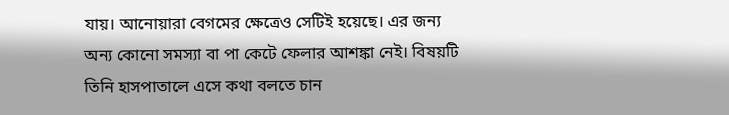যায়। আনোয়ারা বেগমের ক্ষেত্রেও সেটিই হয়েছে। এর জন্য অন্য কোনো সমস্যা বা পা কেটে ফেলার আশঙ্কা নেই। বিষয়টি তিনি হাসপাতালে এসে কথা বলতে চান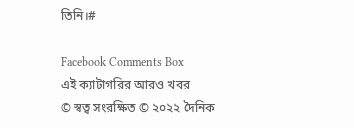তিনি।#

Facebook Comments Box
এই ক্যাটাগরির আরও খবর
© স্বত্ব সংরক্ষিত © ২০২২ দৈনিক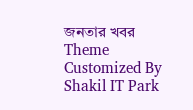জনতার খবর
Theme Customized By Shakil IT Park